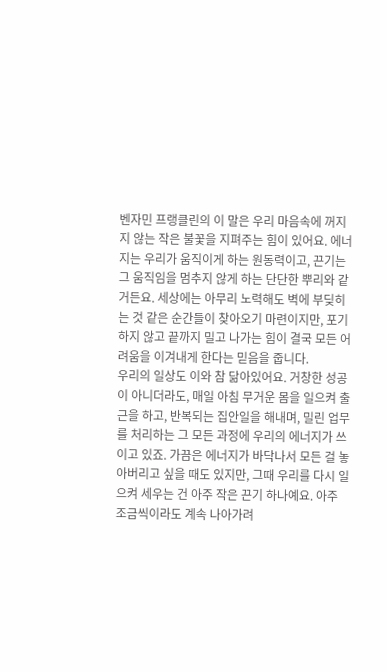벤자민 프랭클린의 이 말은 우리 마음속에 꺼지지 않는 작은 불꽃을 지펴주는 힘이 있어요. 에너지는 우리가 움직이게 하는 원동력이고, 끈기는 그 움직임을 멈추지 않게 하는 단단한 뿌리와 같거든요. 세상에는 아무리 노력해도 벽에 부딪히는 것 같은 순간들이 찾아오기 마련이지만, 포기하지 않고 끝까지 밀고 나가는 힘이 결국 모든 어려움을 이겨내게 한다는 믿음을 줍니다.
우리의 일상도 이와 참 닮아있어요. 거창한 성공이 아니더라도, 매일 아침 무거운 몸을 일으켜 출근을 하고, 반복되는 집안일을 해내며, 밀린 업무를 처리하는 그 모든 과정에 우리의 에너지가 쓰이고 있죠. 가끔은 에너지가 바닥나서 모든 걸 놓아버리고 싶을 때도 있지만, 그때 우리를 다시 일으켜 세우는 건 아주 작은 끈기 하나예요. 아주 조금씩이라도 계속 나아가려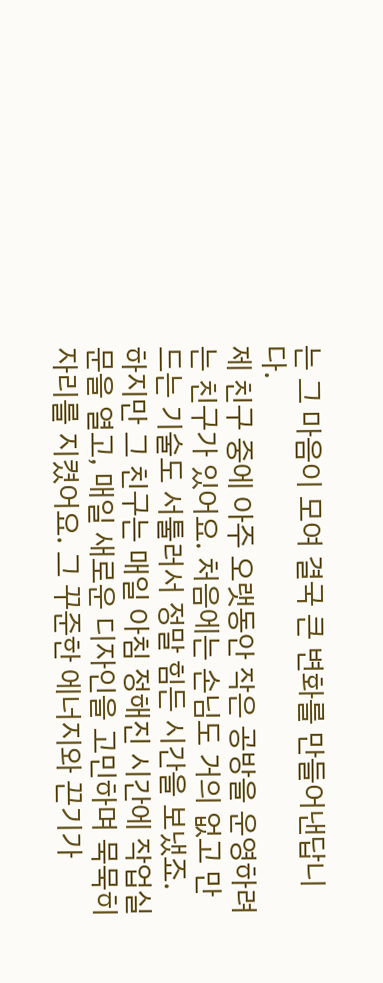는 그 마음이 모여 결국 큰 변화를 만들어낸답니다.
제 친구 중에 아주 오랫동안 작은 공방을 운영하려는 친구가 있어요. 처음에는 손님도 거의 없고 만드는 기술도 서툴러서 정말 힘든 시간을 보냈죠. 하지만 그 친구는 매일 아침 정해진 시간에 작업실 문을 열고, 매일 새로운 디자인을 고민하며 묵묵히 자리를 지켰어요. 그 꾸준한 에너지와 끈기가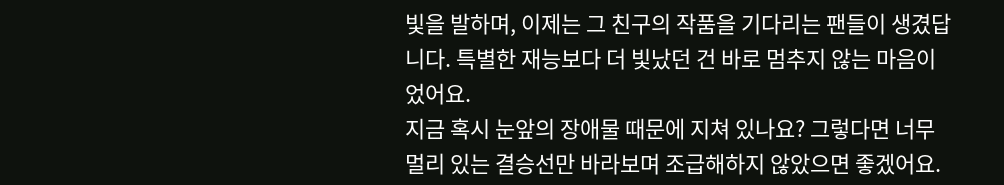빛을 발하며, 이제는 그 친구의 작품을 기다리는 팬들이 생겼답니다. 특별한 재능보다 더 빛났던 건 바로 멈추지 않는 마음이었어요.
지금 혹시 눈앞의 장애물 때문에 지쳐 있나요? 그렇다면 너무 멀리 있는 결승선만 바라보며 조급해하지 않았으면 좋겠어요.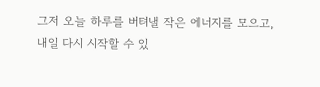그저 오늘 하루를 버텨낼 작은 에너지를 모으고, 내일 다시 시작할 수 있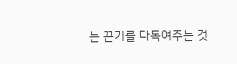는 끈기를 다독여주는 것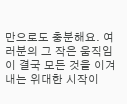만으로도 충분해요. 여러분의 그 작은 움직임이 결국 모든 것을 이겨내는 위대한 시작이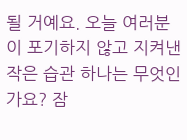될 거예요. 오늘 여러분이 포기하지 않고 지켜낸 작은 습관 하나는 무엇인가요? 잠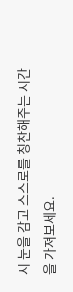시 눈을 감고 스스로를 칭찬해주는 시간을 가져보세요.